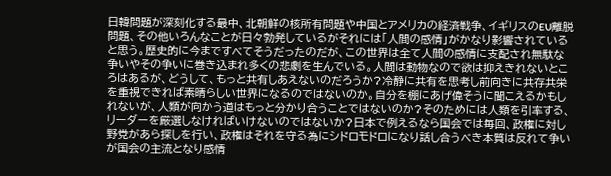日韓問題が深刻化する最中、北朝鮮の核所有問題や中国とアメリカの経済戦争、イギリスのEU離脱問題、その他いろんなことが日々勃発しているがそれには「人間の感情」がかなり影響されていると思う。歴史的に今まですべてそうだったのだが、この世界は全て人間の感情に支配され無駄な争いやその争いに巻き込まれ多くの悲劇を生んでいる。人間は動物なので欲は抑えきれないところはあるが、どうして、もっと共有しあえないのだろうか?冷静に共有を思考し前向きに共存共栄を重視できれば素晴らしい世界になるのではないのか。自分を棚にあげ偉そうに聞こえるかもしれないが、人類が向かう道はもっと分かり合うことではないのか?そのためには人類を引率する、リーダーを厳選しなければいけないのではないか?日本で例えるなら国会では毎回、政権に対し野党があら探しを行い、政権はそれを守る為にシドロモドロになり話し合うべき本質は反れて争いが国会の主流となり感情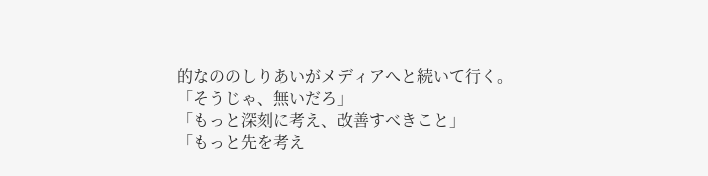的なののしりあいがメディアへと続いて行く。
「そうじゃ、無いだろ」
「もっと深刻に考え、改善すべきこと」
「もっと先を考え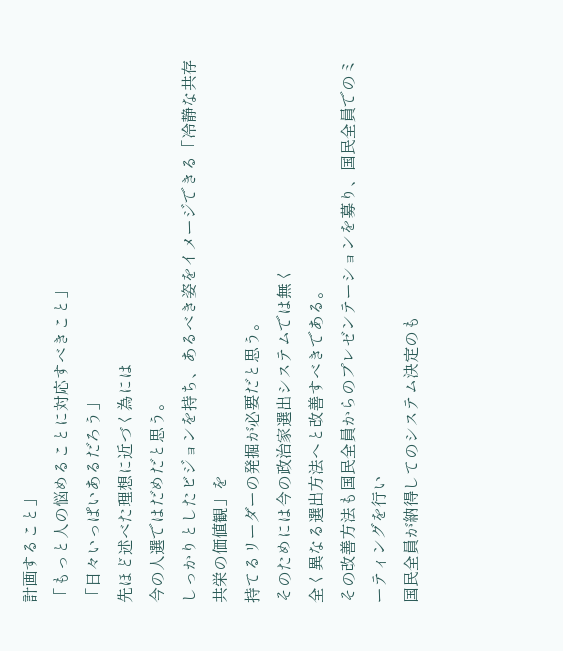計画すること」
「もっと人の悩めることに対応すべきこと」
「日々いっぱいあるだろう」
先ほど述べた理想に近づく為には
今の人選ではだめだと思う。
しっかりとしたビジョンを持ち、あるべき姿をイメージできる「冷静な共存共栄の価値観」を
持てるリーダーの発掘が必要だと思う。
そのためには今の政治家選出システムでは無く
全く異なる選出方法へと改善すべきである。
その改善方法も国民全員からのプレゼンテーションを募り、国民全員でのミーティングを行い
国民全員が納得してのシステム決定のも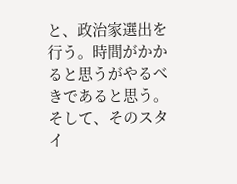と、政治家選出を行う。時間がかかると思うがやるべきであると思う。そして、そのスタイ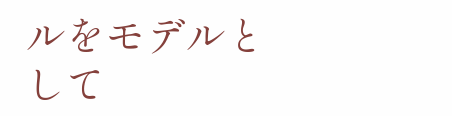ルをモデルとして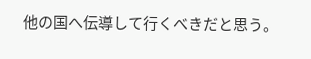他の国へ伝導して行くべきだと思う。